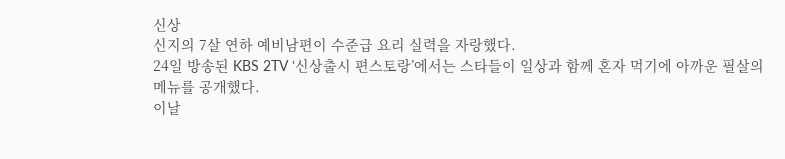신상
신지의 7살 연하 예비남편이 수준급 요리 실력을 자랑했다.
24일 방송된 KBS 2TV ‘신상출시 편스토랑’에서는 스타들이 일상과 함께 혼자 먹기에 아까운 필살의 메뉴를 공개했다.
이날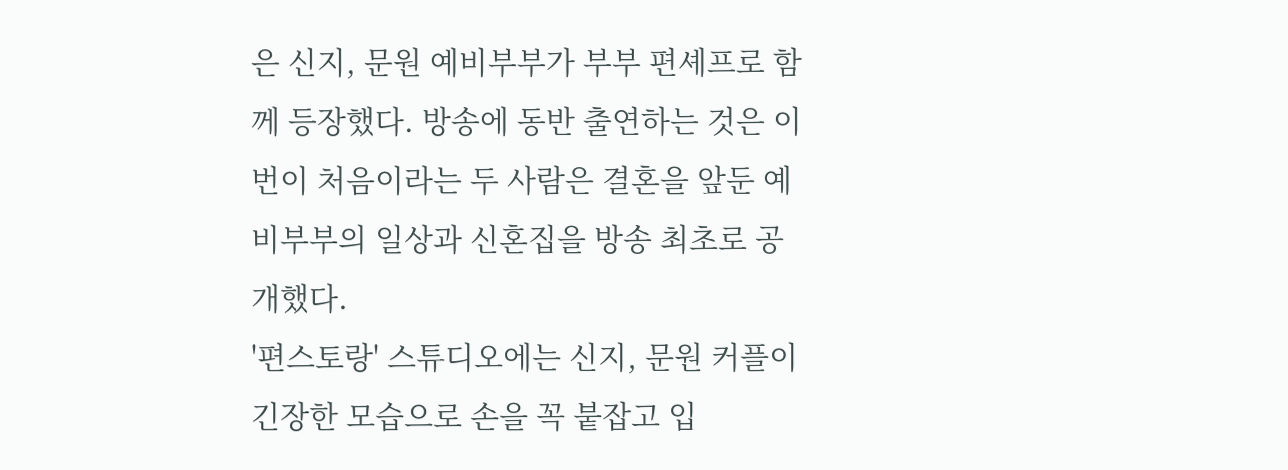은 신지, 문원 예비부부가 부부 편셰프로 함께 등장했다. 방송에 동반 출연하는 것은 이번이 처음이라는 두 사람은 결혼을 앞둔 예비부부의 일상과 신혼집을 방송 최초로 공개했다.
'편스토랑' 스튜디오에는 신지, 문원 커플이 긴장한 모습으로 손을 꼭 붙잡고 입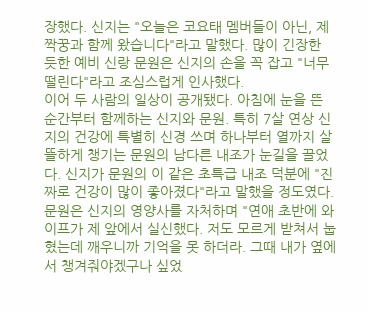장했다. 신지는 "오늘은 코요태 멤버들이 아닌, 제 짝꿍과 함께 왔습니다"라고 말했다. 많이 긴장한 듯한 예비 신랑 문원은 신지의 손을 꼭 잡고 "너무 떨린다"라고 조심스럽게 인사했다.
이어 두 사람의 일상이 공개됐다. 아침에 눈을 뜬 순간부터 함께하는 신지와 문원. 특히 7살 연상 신지의 건강에 특별히 신경 쓰며 하나부터 열까지 살뜰하게 챙기는 문원의 남다른 내조가 눈길을 끌었다. 신지가 문원의 이 같은 초특급 내조 덕분에 "진짜로 건강이 많이 좋아졌다"라고 말했을 정도였다.
문원은 신지의 영양사를 자처하며 "연애 초반에 와이프가 제 앞에서 실신했다. 저도 모르게 받쳐서 눕혔는데 깨우니까 기억을 못 하더라. 그때 내가 옆에서 챙겨줘야겠구나 싶었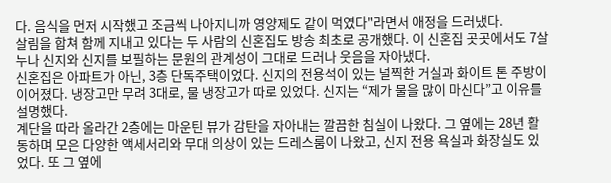다. 음식을 먼저 시작했고 조금씩 나아지니까 영양제도 같이 먹였다"라면서 애정을 드러냈다.
살림을 합쳐 함께 지내고 있다는 두 사람의 신혼집도 방송 최초로 공개했다. 이 신혼집 곳곳에서도 7살 누나 신지와 신지를 보필하는 문원의 관계성이 그대로 드러나 웃음을 자아냈다.
신혼집은 아파트가 아닌, 3층 단독주택이었다. 신지의 전용석이 있는 널찍한 거실과 화이트 톤 주방이 이어졌다. 냉장고만 무려 3대로, 물 냉장고가 따로 있었다. 신지는 “제가 물을 많이 마신다”고 이유를 설명했다.
계단을 따라 올라간 2층에는 마운틴 뷰가 감탄을 자아내는 깔끔한 침실이 나왔다. 그 옆에는 28년 활동하며 모은 다양한 액세서리와 무대 의상이 있는 드레스룸이 나왔고, 신지 전용 욕실과 화장실도 있었다. 또 그 옆에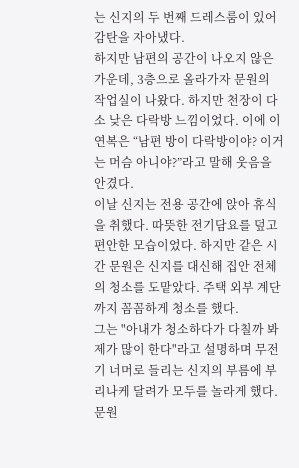는 신지의 두 번째 드레스룸이 있어 감탄을 자아냈다.
하지만 남편의 공간이 나오지 않은 가운데, 3층으로 올라가자 문원의 작업실이 나왔다. 하지만 천장이 다소 낮은 다락방 느낌이었다. 이에 이연복은 “남편 방이 다락방이야? 이거는 머슴 아니야?”라고 말해 웃음을 안겼다.
이날 신지는 전용 공간에 앉아 휴식을 취했다. 따뜻한 전기담요를 덮고 편안한 모습이었다. 하지만 같은 시간 문원은 신지를 대신해 집안 전체의 청소를 도맡았다. 주택 외부 계단까지 꼼꼼하게 청소를 했다.
그는 "아내가 청소하다가 다칠까 봐 제가 많이 한다"라고 설명하며 무전기 너머로 들리는 신지의 부름에 부리나케 달려가 모두를 놀라게 했다. 문원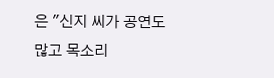은 "신지 씨가 공연도 많고 목소리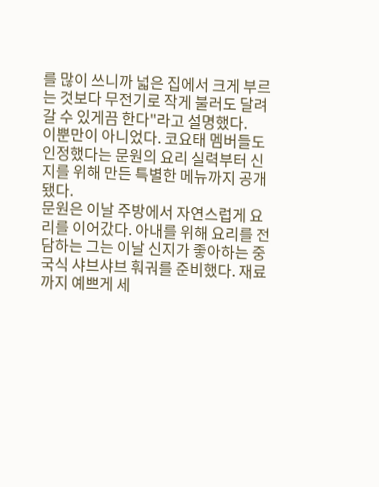를 많이 쓰니까 넓은 집에서 크게 부르는 것보다 무전기로 작게 불러도 달려갈 수 있게끔 한다"라고 설명했다.
이뿐만이 아니었다. 코요태 멤버들도 인정했다는 문원의 요리 실력부터 신지를 위해 만든 특별한 메뉴까지 공개됐다.
문원은 이날 주방에서 자연스럽게 요리를 이어갔다. 아내를 위해 요리를 전담하는 그는 이날 신지가 좋아하는 중국식 샤브샤브 훠궈를 준비했다. 재료까지 예쁘게 세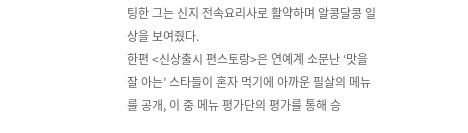팅한 그는 신지 전속요리사로 활약하며 알콩달콩 일상을 보여줬다.
한편 <신상출시 편스토랑>은 연예계 소문난 ‘맛을 잘 아는’ 스타들이 혼자 먹기에 아까운 필살의 메뉴를 공개, 이 중 메뉴 평가단의 평가를 통해 승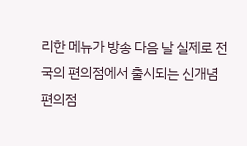리한 메뉴가 방송 다음 날 실제로 전국의 편의점에서 출시되는 신개념 편의점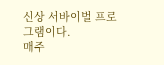신상 서바이벌 프로그램이다.
매주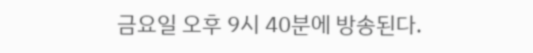금요일 오후 9시 40분에 방송된다.